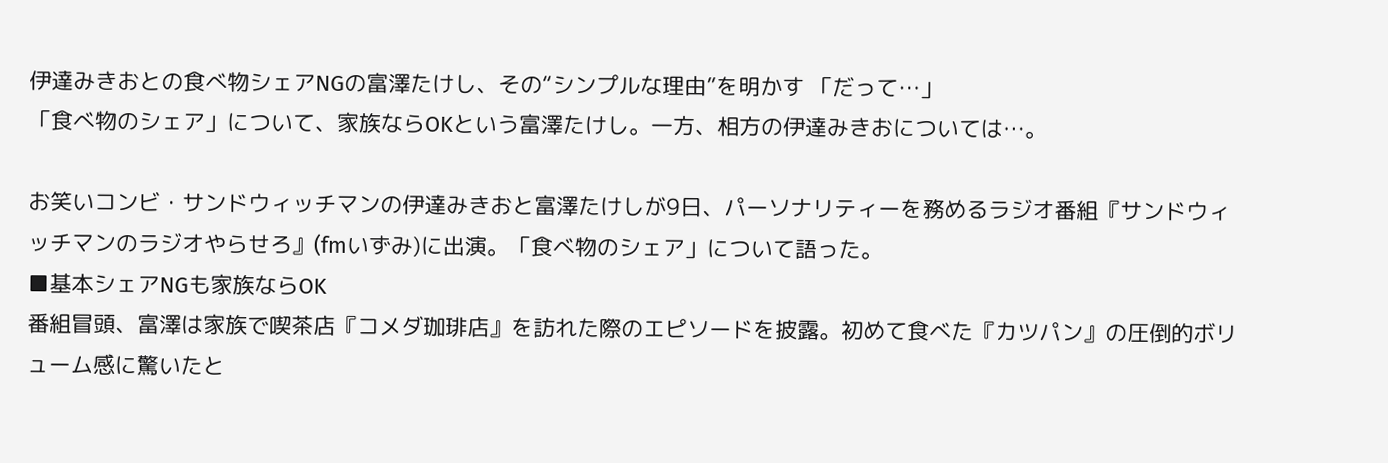伊達みきおとの食べ物シェアNGの富澤たけし、その“シンプルな理由”を明かす 「だって…」
「食べ物のシェア」について、家族ならOKという富澤たけし。一方、相方の伊達みきおについては…。

お笑いコンビ・サンドウィッチマンの伊達みきおと富澤たけしが9日、パーソナリティーを務めるラジオ番組『サンドウィッチマンのラジオやらせろ』(fmいずみ)に出演。「食べ物のシェア」について語った。
■基本シェアNGも家族ならOK
番組冒頭、富澤は家族で喫茶店『コメダ珈琲店』を訪れた際のエピソードを披露。初めて食べた『カツパン』の圧倒的ボリューム感に驚いたと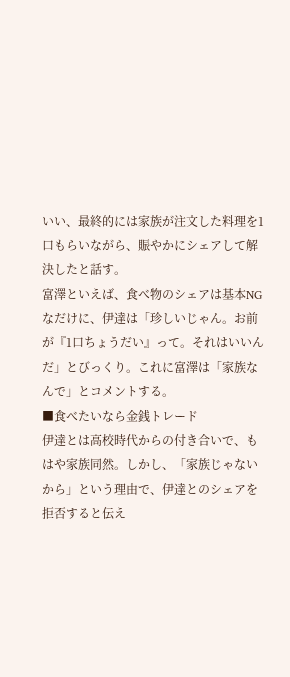いい、最終的には家族が注文した料理を1口もらいながら、賑やかにシェアして解決したと話す。
富澤といえば、食べ物のシェアは基本NGなだけに、伊達は「珍しいじゃん。お前が『1口ちょうだい』って。それはいいんだ」とびっくり。これに富澤は「家族なんで」とコメントする。
■食べたいなら金銭トレード
伊達とは高校時代からの付き合いで、もはや家族同然。しかし、「家族じゃないから」という理由で、伊達とのシェアを拒否すると伝え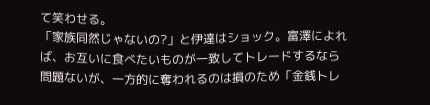て笑わせる。
「家族同然じゃないの?」と伊達はショック。富澤によれば、お互いに食べたいものが一致してトレードするなら問題ないが、一方的に奪われるのは損のため「金銭トレ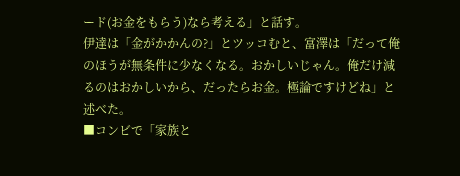ード(お金をもらう)なら考える」と話す。
伊達は「金がかかんの?」とツッコむと、富澤は「だって俺のほうが無条件に少なくなる。おかしいじゃん。俺だけ減るのはおかしいから、だったらお金。極論ですけどね」と述べた。
■コンビで「家族と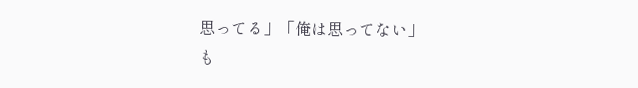思ってる」「俺は思ってない」
も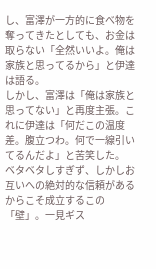し、富澤が一方的に食べ物を奪ってきたとしても、お金は取らない「全然いいよ。俺は家族と思ってるから」と伊達は語る。
しかし、富澤は「俺は家族と思ってない」と再度主張。これに伊達は「何だこの温度差。腹立つわ。何で一線引いてるんだよ」と苦笑した。
ベタベタしすぎず、しかしお互いへの絶対的な信頼があるからこそ成立するこの「壁」。一見ギス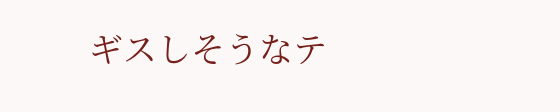ギスしそうなテ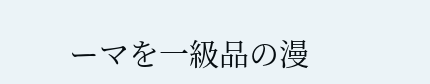ーマを一級品の漫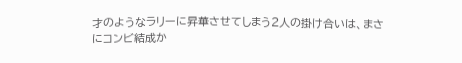才のようなラリーに昇華させてしまう2人の掛け合いは、まさにコンビ結成か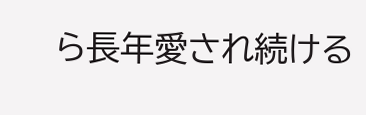ら長年愛され続ける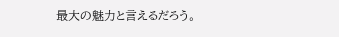最大の魅力と言えるだろう。